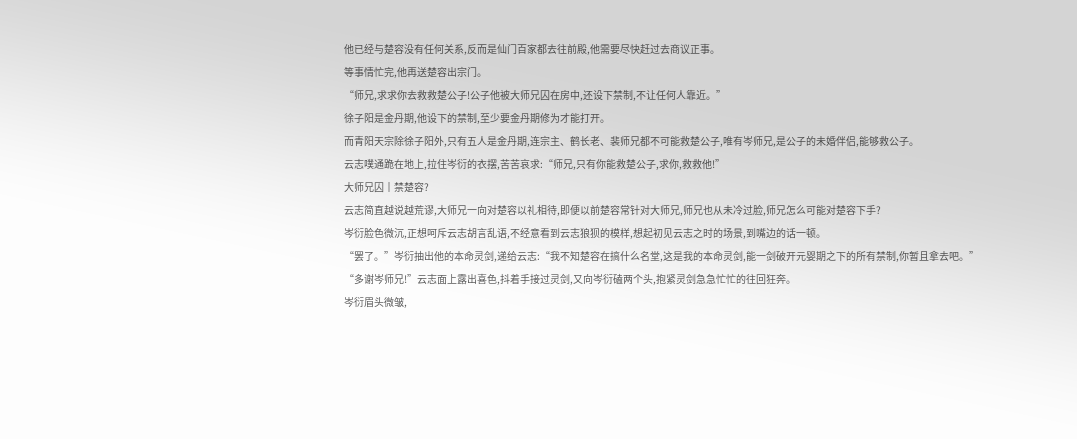他已经与楚容没有任何关系,反而是仙门百家都去往前殿,他需要尽快赶过去商议正事。
等事情忙完,他再送楚容出宗门。
“师兄,求求你去救救楚公子!公子他被大师兄囚在房中,还设下禁制,不让任何人靠近。”
徐子阳是金丹期,他设下的禁制,至少要金丹期修为才能打开。
而青阳天宗除徐子阳外,只有五人是金丹期,连宗主、鹤长老、裴师兄都不可能救楚公子,唯有岑师兄,是公子的未婚伴侣,能够救公子。
云志噗通跪在地上,拉住岑衍的衣摆,苦苦哀求:“师兄,只有你能救楚公子,求你,救救他!”
大师兄囚‖禁楚容?
云志简直越说越荒谬,大师兄一向对楚容以礼相待,即便以前楚容常针对大师兄,师兄也从未冷过脸,师兄怎么可能对楚容下手?
岑衍脸色微沉,正想呵斥云志胡言乱语,不经意看到云志狼狈的模样,想起初见云志之时的场景,到嘴边的话一顿。
“罢了。”岑衍抽出他的本命灵剑,递给云志:“我不知楚容在搞什么名堂,这是我的本命灵剑,能一剑破开元婴期之下的所有禁制,你暂且拿去吧。”
“多谢岑师兄!”云志面上露出喜色,抖着手接过灵剑,又向岑衍磕两个头,抱紧灵剑急急忙忙的往回狂奔。
岑衍眉头微皱,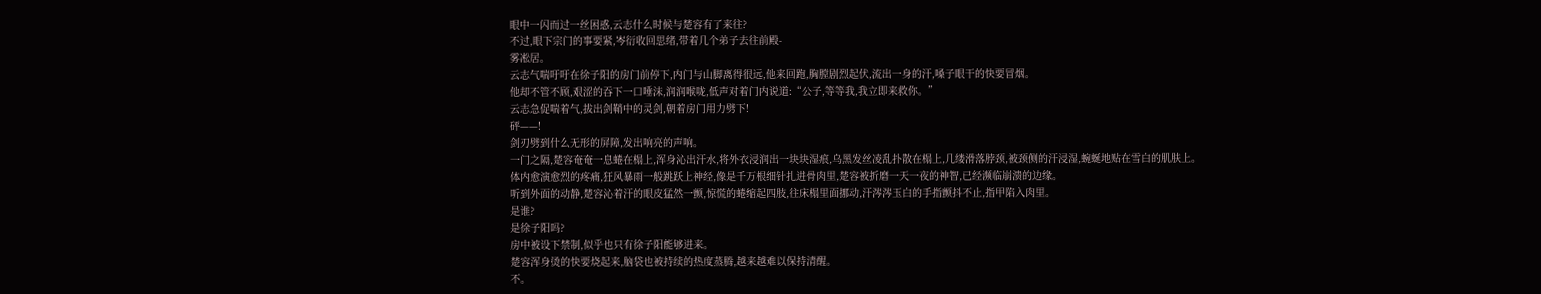眼中一闪而过一丝困惑,云志什么时候与楚容有了来往?
不过,眼下宗门的事要紧,岑衍收回思绪,带着几个弟子去往前殿-
雾凇居。
云志气喘吁吁在徐子阳的房门前停下,内门与山脚离得很远,他来回跑,胸膛剧烈起伏,流出一身的汗,嗓子眼干的快要冒烟。
他却不管不顾,艰涩的吞下一口唾沫,润润喉咙,低声对着门内说道:“公子,等等我,我立即来救你。”
云志急促喘着气,拔出剑鞘中的灵剑,朝着房门用力劈下!
砰——!
剑刃劈到什么无形的屏障,发出响亮的声响。
一门之隔,楚容奄奄一息蜷在榻上,浑身沁出汗水,将外衣浸润出一块块湿痕,乌黑发丝凌乱扑散在榻上,几缕滑落脖颈,被颈侧的汗浸湿,蜿蜒地贴在雪白的肌肤上。
体内愈演愈烈的疼痛,狂风暴雨一般跳跃上神经,像是千万根细针扎进骨肉里,楚容被折磨一天一夜的神智,已经濒临崩溃的边缘。
听到外面的动静,楚容沁着汗的眼皮猛然一颤,惊慌的蜷缩起四肢,往床榻里面挪动,汗涔涔玉白的手指颤抖不止,指甲陷入肉里。
是谁?
是徐子阳吗?
房中被设下禁制,似乎也只有徐子阳能够进来。
楚容浑身烫的快要烧起来,脑袋也被持续的热度蒸腾,越来越难以保持清醒。
不。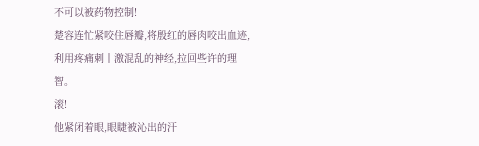不可以被药物控制!
楚容连忙紧咬住唇瓣,将殷红的唇肉咬出血迹,利用疼痛刺‖激混乱的神经,拉回些许的理智。
滚!
他紧闭着眼,眼睫被沁出的汗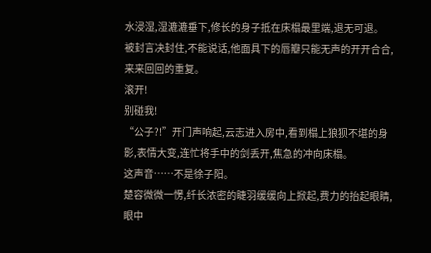水浸湿,湿漉漉垂下,修长的身子抵在床榻最里端,退无可退。
被封言决封住,不能说话,他面具下的唇瓣只能无声的开开合合,来来回回的重复。
滚开!
别碰我!
“公子?!”开门声响起,云志进入房中,看到榻上狼狈不堪的身影,表情大变,连忙将手中的剑丢开,焦急的冲向床榻。
这声音……不是徐子阳。
楚容微微一愣,纤长浓密的睫羽缓缓向上掀起,费力的抬起眼睛,眼中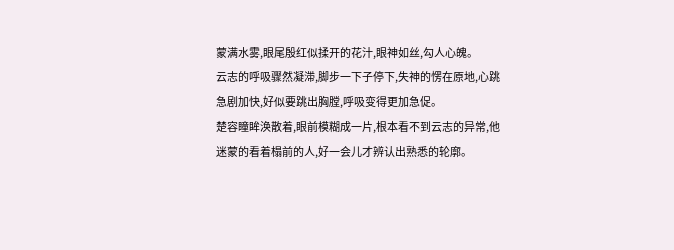蒙满水雾,眼尾殷红似揉开的花汁,眼神如丝,勾人心魄。
云志的呼吸骤然凝滞,脚步一下子停下,失神的愣在原地,心跳急剧加快,好似要跳出胸膛,呼吸变得更加急促。
楚容瞳眸涣散着,眼前模糊成一片,根本看不到云志的异常,他迷蒙的看着榻前的人,好一会儿才辨认出熟悉的轮廓。